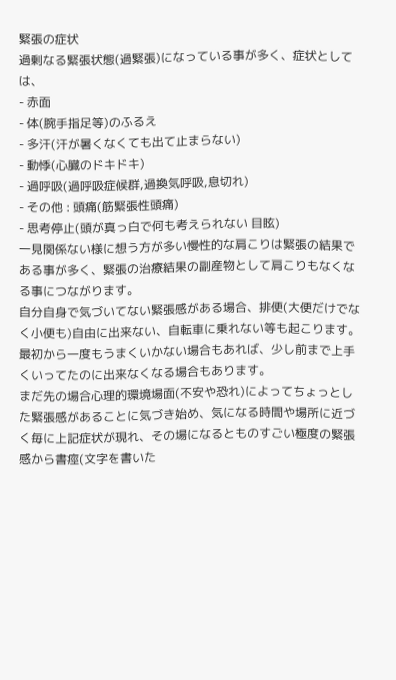緊張の症状
過剰なる緊張状態(過緊張)になっている事が多く、症状としては、
- 赤面
- 体(腕手指足等)のふるえ
- 多汗(汗が暑くなくても出て止まらない)
- 動悸(心臓のドキドキ)
- 過呼吸(過呼吸症候群,過換気呼吸,息切れ)
- その他 : 頭痛(筋緊張性頭痛)
- 思考停止(頭が真っ白で何も考えられない 目眩)
一見関係ない様に想う方が多い慢性的な肩こりは緊張の結果である事が多く、緊張の治療結果の副産物として肩こりもなくなる事につながります。
自分自身で気づいてない緊張感がある場合、排便(大便だけでなく小便も)自由に出来ない、自転車に乗れない等も起こります。
最初から一度もうまくいかない場合もあれば、少し前まで上手くいってたのに出来なくなる場合もあります。
まだ先の場合心理的環境場面(不安や恐れ)によってちょっとした緊張感があることに気づき始め、気になる時間や場所に近づく毎に上記症状が現れ、その場になるとものすごい極度の緊張感から書痙(文字を書いた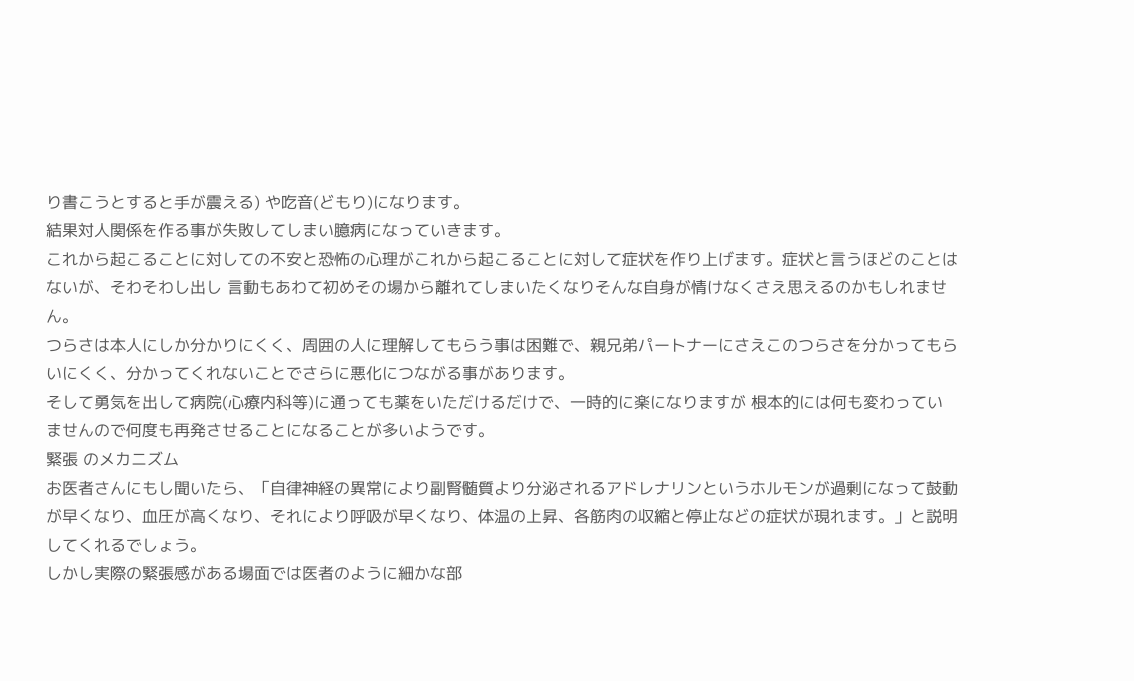り書こうとすると手が震える) や吃音(どもり)になります。
結果対人関係を作る事が失敗してしまい臆病になっていきます。
これから起こることに対しての不安と恐怖の心理がこれから起こることに対して症状を作り上げます。症状と言うほどのことはないが、そわそわし出し 言動もあわて初めその場から離れてしまいたくなりそんな自身が情けなくさえ思えるのかもしれません。
つらさは本人にしか分かりにくく、周囲の人に理解してもらう事は困難で、親兄弟パートナーにさえこのつらさを分かってもらいにくく、分かってくれないことでさらに悪化につながる事があります。
そして勇気を出して病院(心療内科等)に通っても薬をいただけるだけで、一時的に楽になりますが 根本的には何も変わっていませんので何度も再発させることになることが多いようです。
緊張 のメカニズム
お医者さんにもし聞いたら、「自律神経の異常により副腎髄質より分泌されるアドレナリンというホルモンが過剰になって鼓動が早くなり、血圧が高くなり、それにより呼吸が早くなり、体温の上昇、各筋肉の収縮と停止などの症状が現れます。」と説明してくれるでしょう。
しかし実際の緊張感がある場面では医者のように細かな部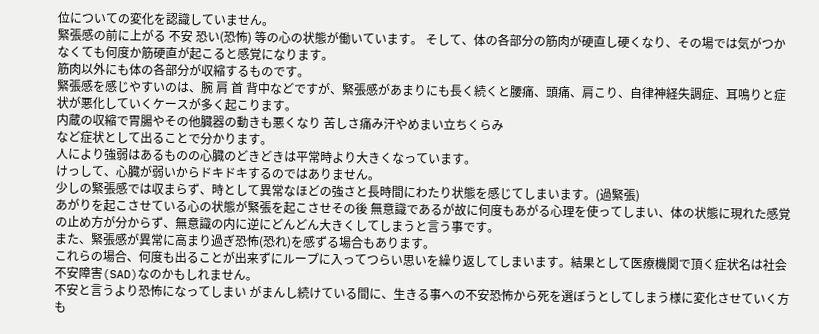位についての変化を認識していません。
緊張感の前に上がる 不安 恐い(恐怖) 等の心の状態が働いています。 そして、体の各部分の筋肉が硬直し硬くなり、その場では気がつかなくても何度か筋硬直が起こると感覚になります。
筋肉以外にも体の各部分が収縮するものです。
緊張感を感じやすいのは、腕 肩 首 背中などですが、緊張感があまりにも長く続くと腰痛、頭痛、肩こり、自律神経失調症、耳鳴りと症状が悪化していくケースが多く起こります。
内蔵の収縮で胃腸やその他臓器の動きも悪くなり 苦しさ痛み汗やめまい立ちくらみ
など症状として出ることで分かります。
人により強弱はあるものの心臓のどきどきは平常時より大きくなっています。
けっして、心臓が弱いからドキドキするのではありません。
少しの緊張感では収まらず、時として異常なほどの強さと長時間にわたり状態を感じてしまいます。(過緊張)
あがりを起こさせている心の状態が緊張を起こさせその後 無意識であるが故に何度もあがる心理を使ってしまい、体の状態に現れた感覚の止め方が分からず、無意識の内に逆にどんどん大きくしてしまうと言う事です。
また、緊張感が異常に高まり過ぎ恐怖(恐れ)を感ずる場合もあります。
これらの場合、何度も出ることが出来ずにループに入ってつらい思いを繰り返してしまいます。結果として医療機関で頂く症状名は社会不安障害(SAD)なのかもしれません。
不安と言うより恐怖になってしまい がまんし続けている間に、生きる事への不安恐怖から死を選ぼうとしてしまう様に変化させていく方も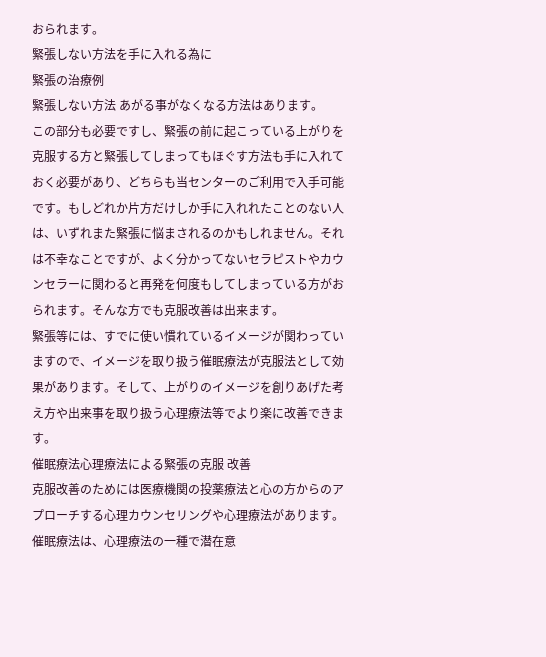おられます。
緊張しない方法を手に入れる為に
緊張の治療例
緊張しない方法 あがる事がなくなる方法はあります。
この部分も必要ですし、緊張の前に起こっている上がりを克服する方と緊張してしまってもほぐす方法も手に入れておく必要があり、どちらも当センターのご利用で入手可能です。もしどれか片方だけしか手に入れれたことのない人は、いずれまた緊張に悩まされるのかもしれません。それは不幸なことですが、よく分かってないセラピストやカウンセラーに関わると再発を何度もしてしまっている方がおられます。そんな方でも克服改善は出来ます。
緊張等には、すでに使い慣れているイメージが関わっていますので、イメージを取り扱う催眠療法が克服法として効果があります。そして、上がりのイメージを創りあげた考え方や出来事を取り扱う心理療法等でより楽に改善できます。
催眠療法心理療法による緊張の克服 改善
克服改善のためには医療機関の投薬療法と心の方からのアプローチする心理カウンセリングや心理療法があります。
催眠療法は、心理療法の一種で潜在意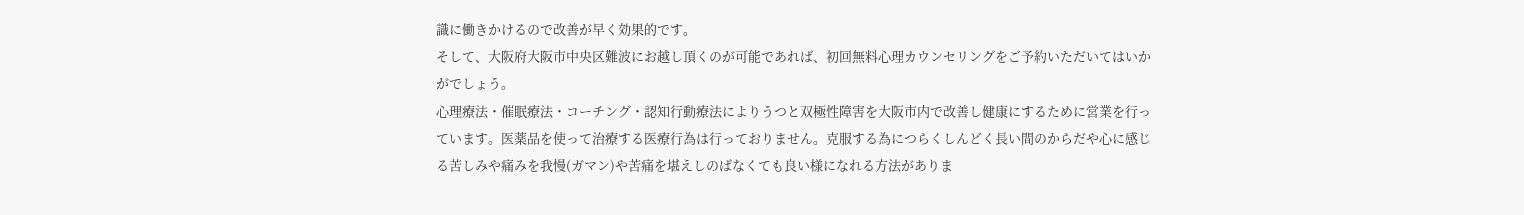識に働きかけるので改善が早く効果的です。
そして、大阪府大阪市中央区難波にお越し頂くのが可能であれば、初回無料心理カウンセリングをご予約いただいてはいかがでしょう。
心理療法・催眠療法・コーチング・認知行動療法によりうつと双極性障害を大阪市内で改善し健康にするために営業を行っています。医薬品を使って治療する医療行為は行っておりません。克服する為につらくしんどく長い間のからだや心に感じる苦しみや痛みを我慢(ガマン)や苦痛を堪えしのばなくても良い様になれる方法がありま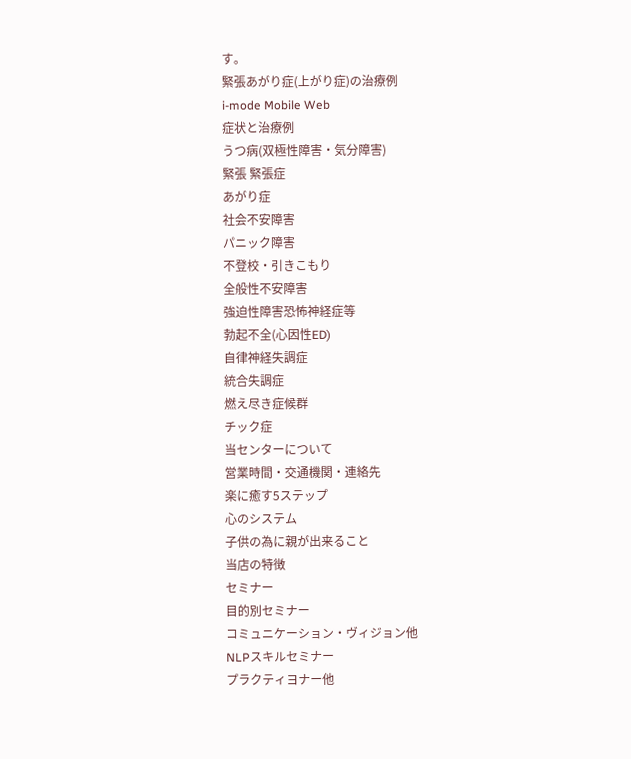す。
緊張あがり症(上がり症)の治療例
i-mode Mobile Web
症状と治療例
うつ病(双極性障害・気分障害)
緊張 緊張症
あがり症
社会不安障害
パニック障害
不登校・引きこもり
全般性不安障害
強迫性障害恐怖神経症等
勃起不全(心因性ED)
自律神経失調症
統合失調症
燃え尽き症候群
チック症
当センターについて
営業時間・交通機関・連絡先
楽に癒す5ステップ
心のシステム
子供の為に親が出来ること
当店の特徴
セミナー
目的別セミナー
コミュニケーション・ヴィジョン他
NLPスキルセミナー
プラクティヨナー他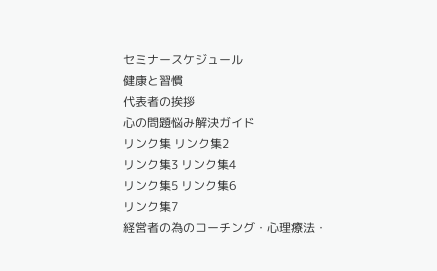セミナースケジュール
健康と習慣
代表者の挨拶
心の問題悩み解決ガイド
リンク集 リンク集2
リンク集3 リンク集4
リンク集5 リンク集6
リンク集7
経営者の為のコーチング・心理療法・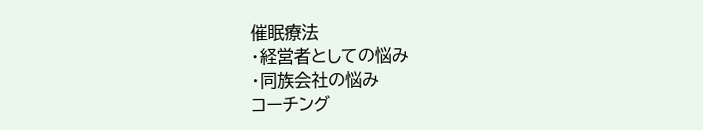催眠療法
・経営者としての悩み
・同族会社の悩み
コーチング